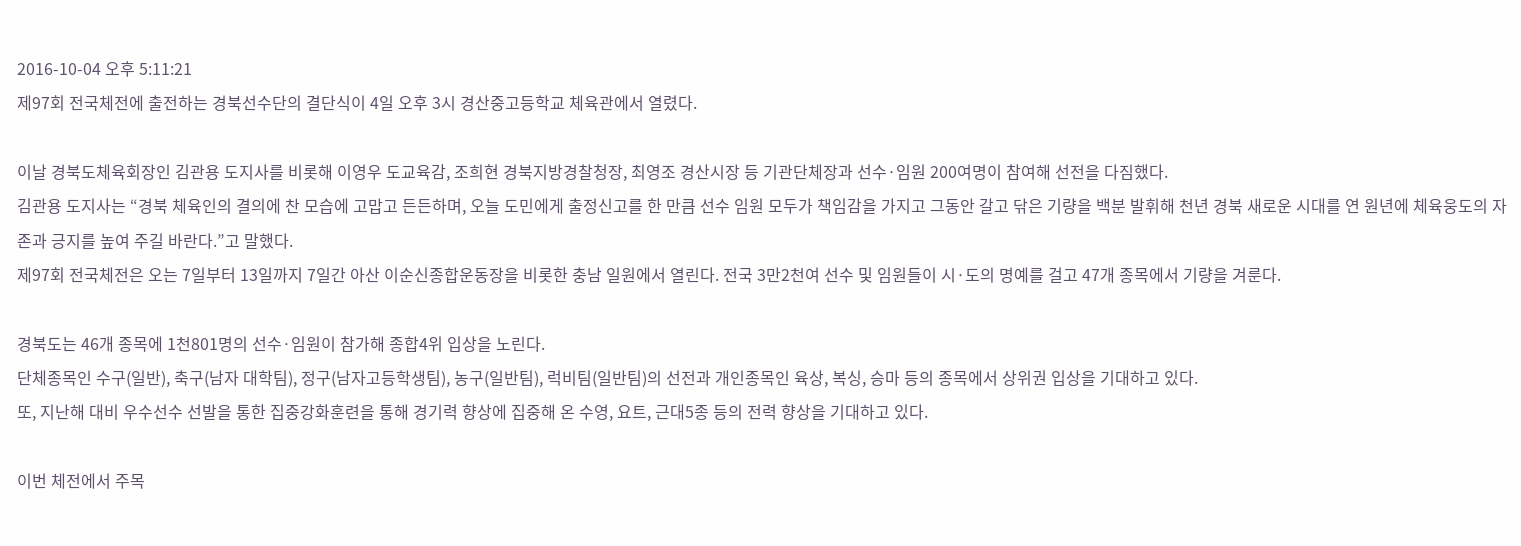2016-10-04 오후 5:11:21
제97회 전국체전에 출전하는 경북선수단의 결단식이 4일 오후 3시 경산중고등학교 체육관에서 열렸다.

이날 경북도체육회장인 김관용 도지사를 비롯해 이영우 도교육감, 조희현 경북지방경찰청장, 최영조 경산시장 등 기관단체장과 선수·임원 200여명이 참여해 선전을 다짐했다.
김관용 도지사는 “경북 체육인의 결의에 찬 모습에 고맙고 든든하며, 오늘 도민에게 출정신고를 한 만큼 선수 임원 모두가 책임감을 가지고 그동안 갈고 닦은 기량을 백분 발휘해 천년 경북 새로운 시대를 연 원년에 체육웅도의 자존과 긍지를 높여 주길 바란다.”고 말했다.
제97회 전국체전은 오는 7일부터 13일까지 7일간 아산 이순신종합운동장을 비롯한 충남 일원에서 열린다. 전국 3만2천여 선수 및 임원들이 시·도의 명예를 걸고 47개 종목에서 기량을 겨룬다.

경북도는 46개 종목에 1천801명의 선수·임원이 참가해 종합4위 입상을 노린다.
단체종목인 수구(일반), 축구(남자 대학팀), 정구(남자고등학생팀), 농구(일반팀), 럭비팀(일반팀)의 선전과 개인종목인 육상, 복싱, 승마 등의 종목에서 상위권 입상을 기대하고 있다.
또, 지난해 대비 우수선수 선발을 통한 집중강화훈련을 통해 경기력 향상에 집중해 온 수영, 요트, 근대5종 등의 전력 향상을 기대하고 있다.

이번 체전에서 주목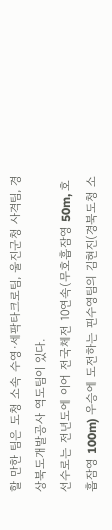할 만한 팀은 도청 소속 수영·세팍타크로팀, 울진군청 사격팀, 경상북도개발공사 역도팀이 있다.
선수로는 전년도에 이어 전국체전 10연속(무호흡잠영 50m, 호흡잠영 100m) 우승에 도전하는 핀수영팀의 김현진(경북도청 소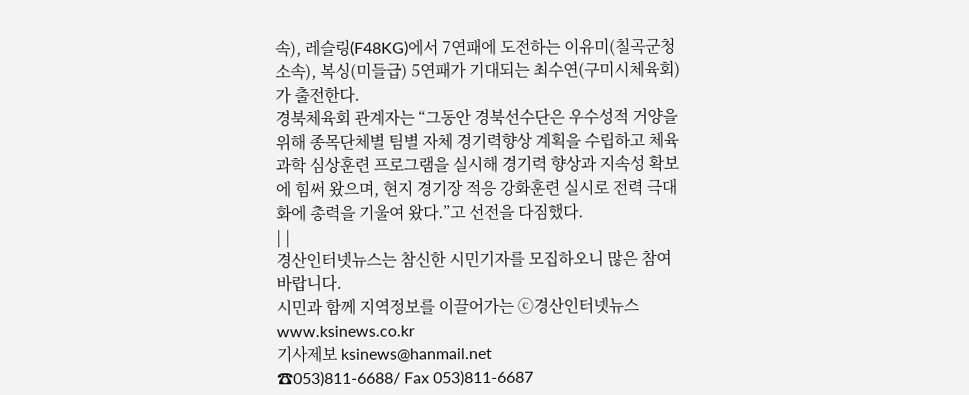속), 레슬링(F48KG)에서 7연패에 도전하는 이유미(칠곡군청 소속), 복싱(미들급) 5연패가 기대되는 최수연(구미시체육회)가 출전한다.
경북체육회 관계자는 “그동안 경북선수단은 우수성적 거양을 위해 종목단체별 팀별 자체 경기력향상 계획을 수립하고 체육과학 심상훈련 프로그램을 실시해 경기력 향상과 지속성 확보에 힘써 왔으며, 현지 경기장 적응 강화훈련 실시로 전력 극대화에 총력을 기울여 왔다.”고 선전을 다짐했다.
| |
경산인터넷뉴스는 참신한 시민기자를 모집하오니 많은 참여 바랍니다.
시민과 함께 지역정보를 이끌어가는 ⓒ경산인터넷뉴스 www.ksinews.co.kr
기사제보 ksinews@hanmail.net
☎053)811-6688/ Fax 053)811-6687